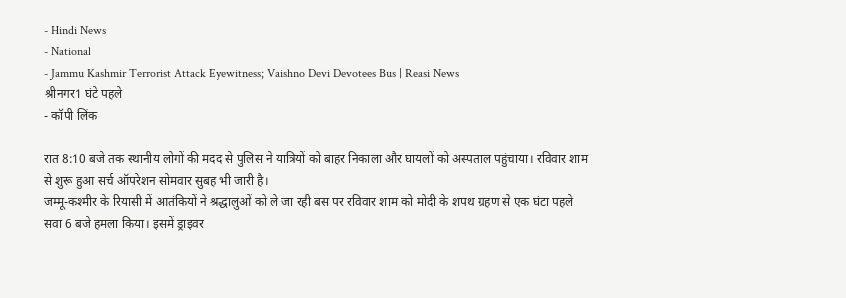- Hindi News
- National
- Jammu Kashmir Terrorist Attack Eyewitness; Vaishno Devi Devotees Bus | Reasi News
श्रीनगर1 घंटे पहले
- कॉपी लिंक

रात 8:10 बजे तक स्थानीय लोगों की मदद से पुलिस ने यात्रियों को बाहर निकाला और घायलों को अस्पताल पहुंचाया। रविवार शाम से शुरू हुआ सर्च ऑपरेशन सोमवार सुबह भी जारी है।
जम्मू-कश्मीर के रियासी में आतंकियों ने श्रद्धालुओं को ले जा रही बस पर रविवार शाम को मोदी के शपथ ग्रहण से एक घंटा पहले सवा 6 बजे हमला किया। इसमें ड्राइवर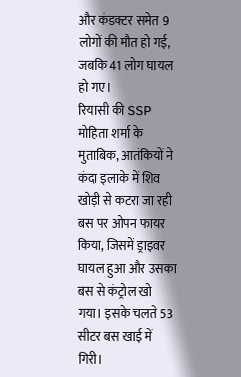और कंडक्टर समेत 9 लोगों की मौत हो गई, जबकि 41 लोग घायल हो गए।
रियासी की SSP मोहिता शर्मा के मुताबिक, आतंकियों ने कंदा इलाके में शिव खोड़ी से कटरा जा रही बस पर ओपन फायर किया, जिसमें ड्राइवर घायल हुआ और उसका बस से कंट्रोल खो गया। इसके चलते 53 सीटर बस खाई में गिरी।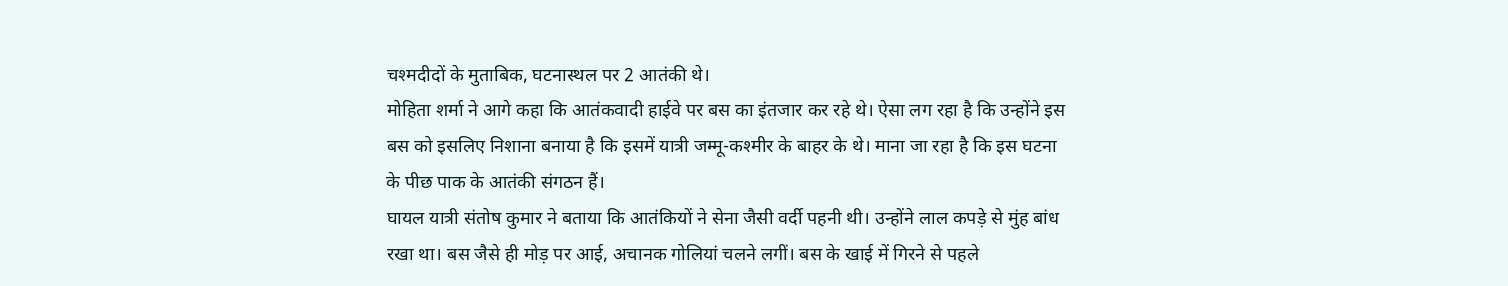चश्मदीदों के मुताबिक, घटनास्थल पर 2 आतंकी थे।
मोहिता शर्मा ने आगे कहा कि आतंकवादी हाईवे पर बस का इंतजार कर रहे थे। ऐसा लग रहा है कि उन्होंने इस बस को इसलिए निशाना बनाया है कि इसमें यात्री जम्मू-कश्मीर के बाहर के थे। माना जा रहा है कि इस घटना के पीछ पाक के आतंकी संगठन हैं।
घायल यात्री संतोष कुमार ने बताया कि आतंकियों ने सेना जैसी वर्दी पहनी थी। उन्होंने लाल कपड़े से मुंह बांध रखा था। बस जैसे ही मोड़ पर आई, अचानक गोलियां चलने लगीं। बस के खाई में गिरने से पहले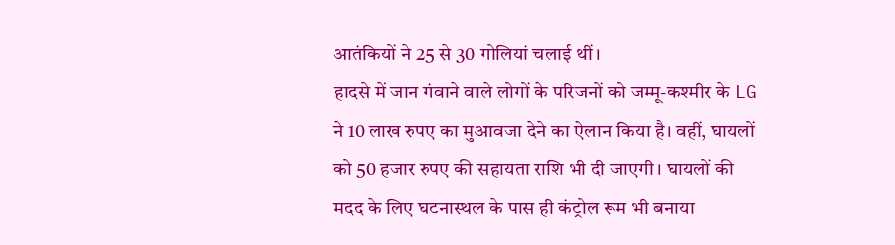आतंकियों ने 25 से 30 गोलियां चलाई थीं।
हादसे में जान गंवाने वाले लोगों के परिजनों को जम्मू-कश्मीर के LG ने 10 लाख रुपए का मुआवजा देने का ऐलान किया है। वहीं, घायलों को 50 हजार रुपए की सहायता राशि भी दी जाएगी। घायलों की मदद के लिए घटनास्थल के पास ही कंट्रोल रूम भी बनाया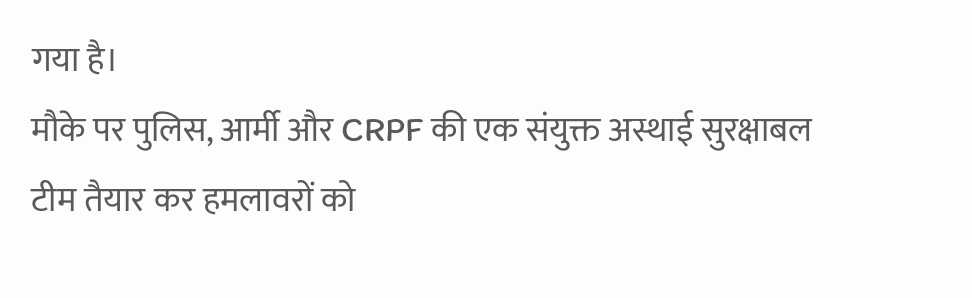गया है।
मौके पर पुलिस, आर्मी और CRPF की एक संयुक्त अस्थाई सुरक्षाबल टीम तैयार कर हमलावरों को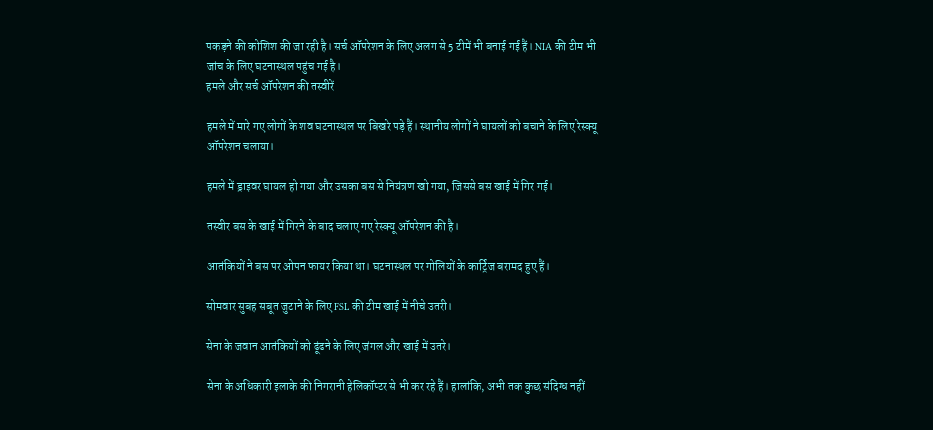पकड़ने की कोशिश की जा रही है। सर्च ऑपरेशन के लिए अलग से 5 टीमें भी बनाई गई हैं। NIA की टीम भी जांच के लिए घटनास्थल पहुंच गई है।
हमले और सर्च ऑपरेशन की तस्वीरें

हमले में मारे गए लोगों के शव घटनास्थल पर बिखरे पड़े हैं। स्थानीय लोगों ने घायलों को बचाने के लिए रेस्क्यू ऑपरेशन चलाया।

हमले में ड्राइवर घायल हो गया और उसका बस से नियंत्रण खो गया, जिससे बस खाई में गिर गई।

तस्वीर बस के खाई में गिरने के बाद चलाए गए रेस्क्यू ऑपरेशन की है।

आतंकियों ने बस पर ओपन फायर किया था। घटनास्थल पर गोलियों के कार्ट्रिज बरामद हुए हैं।

सोमवार सुबह सबूत जुटाने के लिए FSL की टीम खाई में नीचे उतरी।

सेना के जवान आतंकियों को ढूंढने के लिए जंगल और खाई में उतरे।

सेना के अधिकारी इलाके की निगरानी हेलिकॉप्टर से भी कर रहे हैं। हालांकि, अभी तक कुछ संदिग्ध नहीं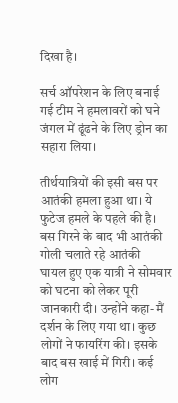दिखा है।

सर्च ऑपरेशन के लिए बनाई गई टीम ने हमलावरों को घने जंगल में ढूंढने के लिए ड्रोन का सहारा लिया।

तीर्थयात्रियों की इसी बस पर आतंकी हमला हुआ था। ये फुटेज हमले के पहले की है।
बस गिरने के बाद भी आतंकी गोली चलाते रहे आतंकी
घायल हुए एक यात्री ने सोमवार को घटना को लेकर पूरी जानकारी दी। उन्होंने कहा- मैं दर्शन के लिए गया था। कुछ लोगों ने फायरिंग की। इसके बाद बस खाई में गिरी। कई लोग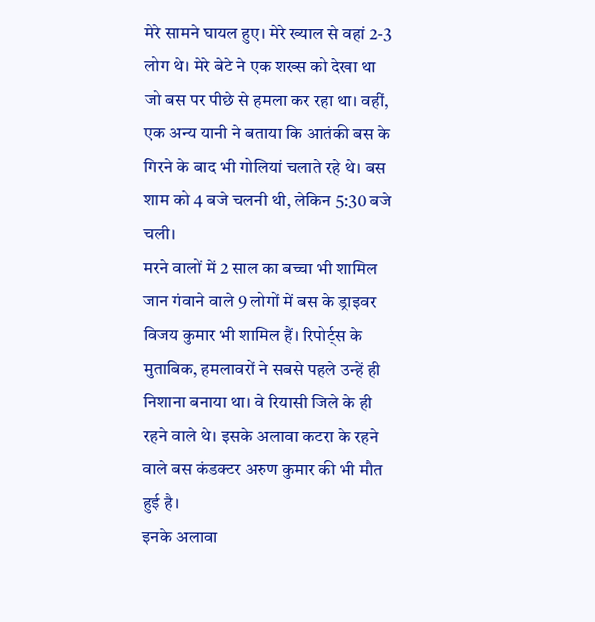मेरे सामने घायल हुए। मेरे ख्याल से वहां 2-3 लोग थे। मेरे बेटे ने एक शख्स को देखा था जो बस पर पीछे से हमला कर रहा था। वहीं, एक अन्य यानी ने बताया कि आतंकी बस के गिरने के बाद भी गोलियां चलाते रहे थे। बस शाम को 4 बजे चलनी थी, लेकिन 5:30 बजे चली।
मरने वालों में 2 साल का बच्चा भी शामिल
जान गंवाने वाले 9 लोगों में बस के ड्राइवर विजय कुमार भी शामिल हैं। रिपोर्ट्स के मुताबिक, हमलावरों ने सबसे पहले उन्हें ही निशाना बनाया था। वे रियासी जिले के ही रहने वाले थे। इसके अलावा कटरा के रहने वाले बस कंडक्टर अरुण कुमार की भी मौत हुई है।
इनके अलावा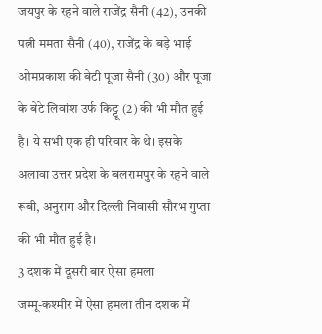जयपुर के रहने वाले राजेंद्र सैनी (42), उनकी पत्नी ममता सैनी (40), राजेंद्र के बड़े भाई ओमप्रकाश की बेटी पूजा सैनी (30) और पूजा के बेटे लिवांश उर्फ किट्टू (2) की भी मौत हुई है। ये सभी एक ही परिवार के थे। इसके अलावा उत्तर प्रदेश के बलरामपुर के रहने वाले रूबी, अनुराग और दिल्ली निवासी सौरभ गुप्ता की भी मौत हुई है।
3 दशक में दूसरी बार ऐसा हमला
जम्मू-कश्मीर में ऐसा हमला तीन दशक में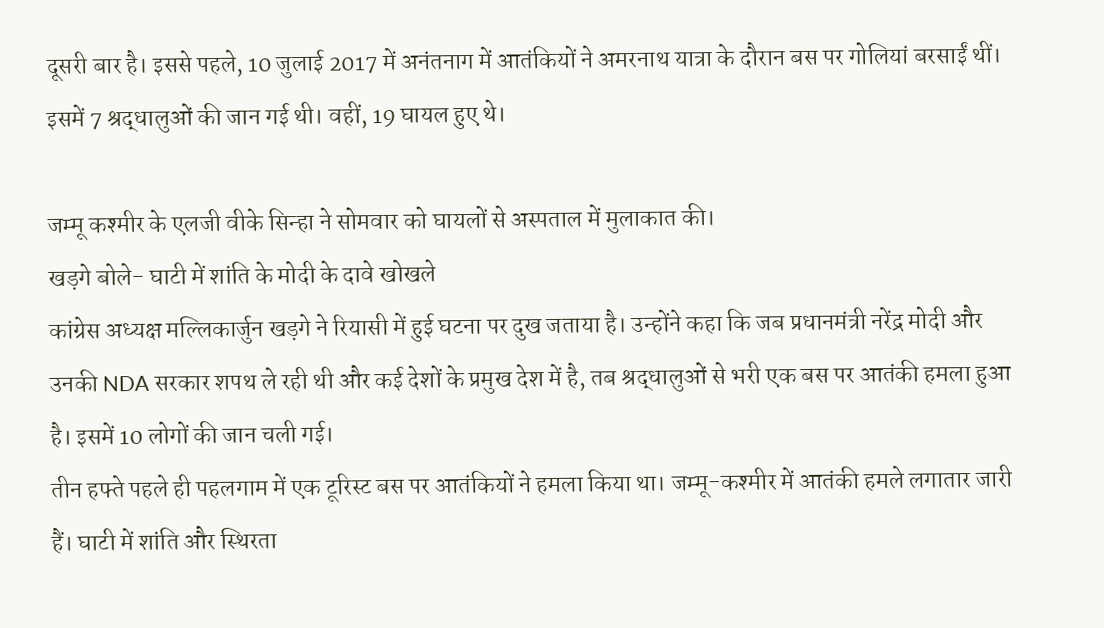दूसरी बार है। इससे पहले, 10 जुलाई 2017 में अनंतनाग में आतंकियों ने अमरनाथ यात्रा के दौरान बस पर गोलियां बरसाईं थीं। इसमें 7 श्रद्धालुओं की जान गई थी। वहीं, 19 घायल हुए थे।

जम्मू कश्मीर के एलजी वीके सिन्हा ने सोमवार को घायलों से अस्पताल में मुलाकात की।
खड़गे बोले- घाटी में शांति के मोदी के दावे खोखले
कांग्रेस अध्यक्ष मल्लिकार्जुन खड़गे ने रियासी में हुई घटना पर दुख जताया है। उन्होंने कहा कि जब प्रधानमंत्री नरेंद्र मोदी और उनकी NDA सरकार शपथ ले रही थी और कई देशों के प्रमुख देश में है, तब श्रद्धालुओं से भरी एक बस पर आतंकी हमला हुआ है। इसमें 10 लोगों की जान चली गई।
तीन हफ्ते पहले ही पहलगाम में एक टूरिस्ट बस पर आतंकियों ने हमला किया था। जम्मू-कश्मीर में आतंकी हमले लगातार जारी हैं। घाटी में शांति और स्थिरता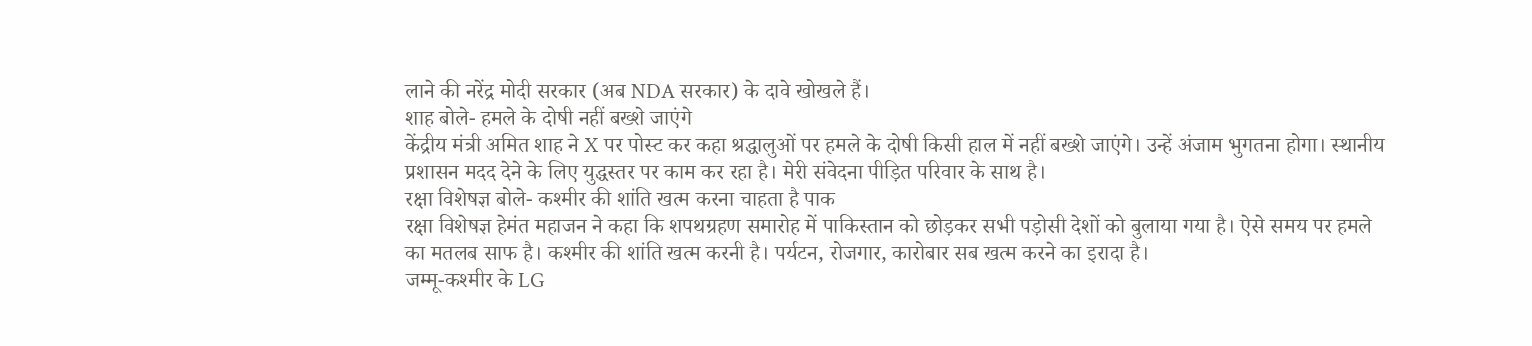लाने की नरेंद्र मोदी सरकार (अब NDA सरकार) के दावे खोखले हैं।
शाह बोले- हमले के दोषी नहीं बख्शे जाएंगे
केंद्रीय मंत्री अमित शाह ने X पर पोस्ट कर कहा श्रद्धालुओं पर हमले के दोषी किसी हाल में नहीं बख्शे जाएंगे। उन्हें अंजाम भुगतना होगा। स्थानीय प्रशासन मदद देने के लिए युद्धस्तर पर काम कर रहा है। मेरी संवेदना पीड़ित परिवार के साथ है।
रक्षा विशेषज्ञ बोले- कश्मीर की शांति खत्म करना चाहता है पाक
रक्षा विशेषज्ञ हेमंत महाजन ने कहा कि शपथग्रहण समारोह में पाकिस्तान को छोड़कर सभी पड़ोसी देशों को बुलाया गया है। ऐसे समय पर हमले का मतलब साफ है। कश्मीर की शांति खत्म करनी है। पर्यटन, रोजगार, कारोबार सब खत्म करने का इरादा है।
जम्मू-कश्मीर के LG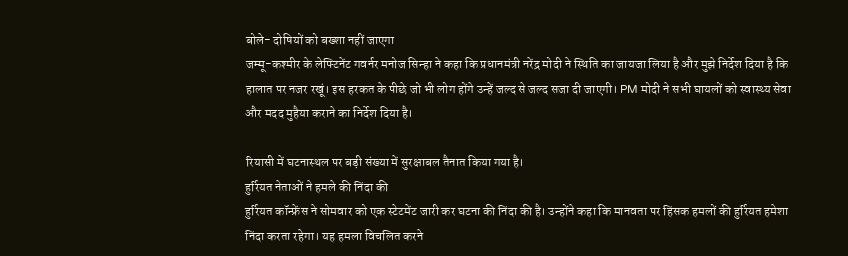बोले- दोषियों को बख्शा नहीं जाएगा
जम्मू-कश्मीर के लेफ्टिनेंट गवर्नर मनोज सिन्हा ने कहा कि प्रधानमंत्री नरेंद्र मोदी ने स्थिति का जायजा लिया है और मुझे निर्देश दिया है कि हालात पर नजर रखूं। इस हरकत के पीछे जो भी लोग होंगे उन्हें जल्द से जल्द सजा दी जाएगी। PM मोदी ने सभी घायलों को स्वास्थ्य सेवा और मदद मुहैया कराने का निर्देश दिया है।

रियासी में घटनास्थल पर बड़ी संख्या में सुरक्षाबल तैनात किया गया है।
हुर्रियत नेताओं ने हमले की निंदा की
हुर्रियत कॉन्फ्रेंस ने सोमवार को एक स्टेटमेंट जारी कर घटना की निंदा की है। उन्होंने कहा कि मानवता पर हिंसक हमलों की हुर्रियत हमेशा निंदा करता रहेगा। यह हमला विचलित करने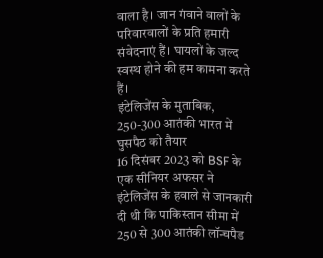वाला है। जान गंवाने वालों के परिवारवालों के प्रति हमारी संवेदनाएं हैं। घायलों के जल्द स्वस्थ होने की हम कामना करते हैं।
इंटेलिजेंस के मुताबिक, 250-300 आतंकी भारत में घुसपैठ को तैयार
16 दिसंबर 2023 को BSF के एक सीनियर अफसर ने इंटेलिजेंस के हवाले से जानकारी दी थी कि पाकिस्तान सीमा में 250 से 300 आतंकी लॉन्चपैड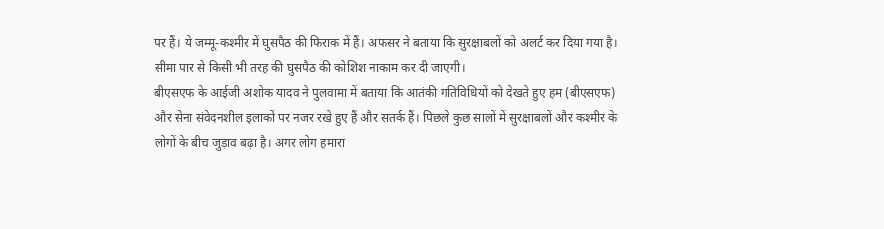पर हैं। ये जम्मू-कश्मीर में घुसपैठ की फिराक में हैं। अफसर ने बताया कि सुरक्षाबलों को अलर्ट कर दिया गया है। सीमा पार से किसी भी तरह की घुसपैठ की कोशिश नाकाम कर दी जाएगी।
बीएसएफ के आईजी अशोक यादव ने पुलवामा में बताया कि आतंकी गतिविधियों को देखते हुए हम (बीएसएफ) और सेना संवेदनशील इलाकों पर नजर रखे हुए हैं और सतर्क हैं। पिछले कुछ सालों में सुरक्षाबलों और कश्मीर के लोगों के बीच जुड़ाव बढ़ा है। अगर लोग हमारा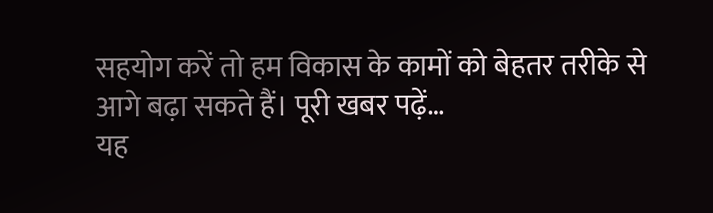सहयोग करें तो हम विकास के कामों को बेहतर तरीके से आगे बढ़ा सकते हैं। पूरी खबर पढ़ें…
यह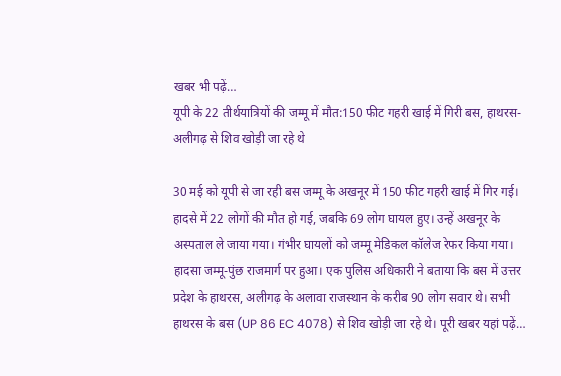खबर भी पढ़ें…
यूपी के 22 तीर्थयात्रियों की जम्मू में मौत:150 फीट गहरी खाई में गिरी बस, हाथरस-अलीगढ़ से शिव खोड़ी जा रहे थे

30 मई को यूपी से जा रही बस जम्मू के अखनूर में 150 फीट गहरी खाई में गिर गई। हादसे में 22 लोगों की मौत हो गई, जबकि 69 लोग घायल हुए। उन्हें अखनूर के अस्पताल ले जाया गया। गंभीर घायलों को जम्मू मेडिकल कॉलेज रेफर किया गया।
हादसा जम्मू-पुंछ राजमार्ग पर हुआ। एक पुलिस अधिकारी ने बताया कि बस में उत्तर प्रदेश के हाथरस, अलीगढ़ के अलावा राजस्थान के करीब 90 लोग सवार थे। सभी हाथरस के बस (UP 86 EC 4078) से शिव खोड़ी जा रहे थे। पूरी खबर यहां पढ़ें…